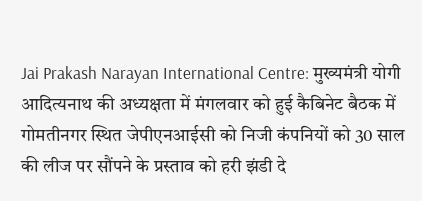Jai Prakash Narayan International Centre: मुख्यमंत्री योगी आदित्यनाथ की अध्यक्षता में मंगलवार को हुई कैबिनेट बैठक में गोमतीनगर स्थित जेपीएनआईसी को निजी कंपनियों को 30 साल की लीज पर सौंपने के प्रस्ताव को हरी झंडी दे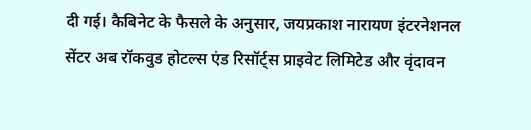दी गई। कैबिनेट के फैसले के अनुसार, जयप्रकाश नारायण इंटरनेशनल सेंटर अब रॉकवुड होटल्स एंड रिसॉर्ट्स प्राइवेट लिमिटेड और वृंदावन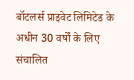बॉटलर्स प्राइवेट लिमिटेड के अधीन 30 वर्षों के लिए संचालित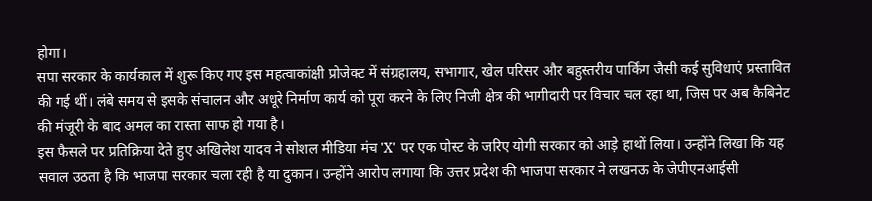होगा।
सपा सरकार के कार्यकाल में शुरू किए गए इस महत्वाकांक्षी प्रोजेक्ट में संग्रहालय, सभागार, खेल परिसर और बहुस्तरीय पार्किंग जैसी कई सुविधाएं प्रस्तावित की गई थीं। लंबे समय से इसके संचालन और अधूरे निर्माण कार्य को पूरा करने के लिए निजी क्षेत्र की भागीदारी पर विचार चल रहा था, जिस पर अब कैबिनेट की मंजूरी के बाद अमल का रास्ता साफ हो गया है।
इस फैसले पर प्रतिक्रिया देते हुए अखिलेश यादव ने सोशल मीडिया मंच 'X' पर एक पोस्ट के जरिए योगी सरकार को आड़े हाथों लिया। उन्होंने लिखा कि यह सवाल उठता है कि भाजपा सरकार चला रही है या दुकान। उन्होंने आरोप लगाया कि उत्तर प्रदेश की भाजपा सरकार ने लखनऊ के जेपीएनआईसी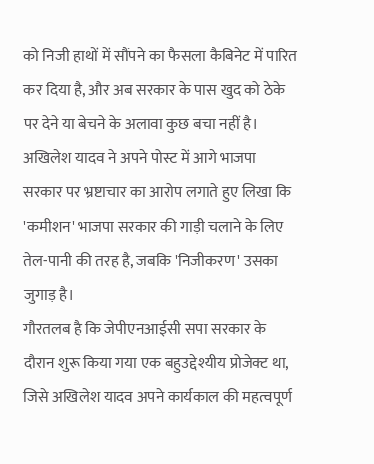को निजी हाथों में सौंपने का फैसला कैबिनेट में पारित कर दिया है, और अब सरकार के पास खुद को ठेके पर देने या बेचने के अलावा कुछ बचा नहीं है।
अखिलेश यादव ने अपने पोस्ट में आगे भाजपा सरकार पर भ्रष्टाचार का आरोप लगाते हुए लिखा कि 'कमीशन' भाजपा सरकार की गाड़ी चलाने के लिए तेल-पानी की तरह है, जबकि 'निजीकरण' उसका जुगाड़ है।
गौरतलब है कि जेपीएनआईसी सपा सरकार के दौरान शुरू किया गया एक बहुउद्देश्यीय प्रोजेक्ट था, जिसे अखिलेश यादव अपने कार्यकाल की महत्वपूर्ण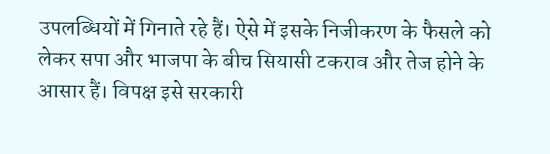उपलब्धियों में गिनाते रहे हैं। ऐसे में इसके निजीकरण के फैसले को लेकर सपा और भाजपा के बीच सियासी टकराव और तेज होने के आसार हैं। विपक्ष इसे सरकारी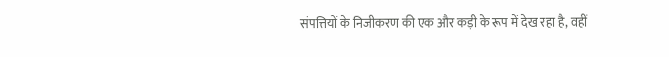संपत्तियों के निजीकरण की एक और कड़ी के रूप में देख रहा है, वहीं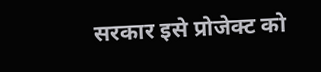सरकार इसे प्रोजेक्ट को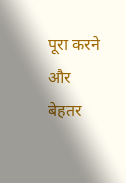पूरा करने और बेहतर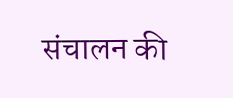संचालन की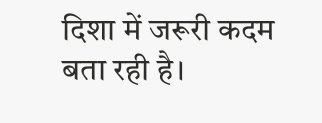दिशा में जरूरी कदम बता रही है।